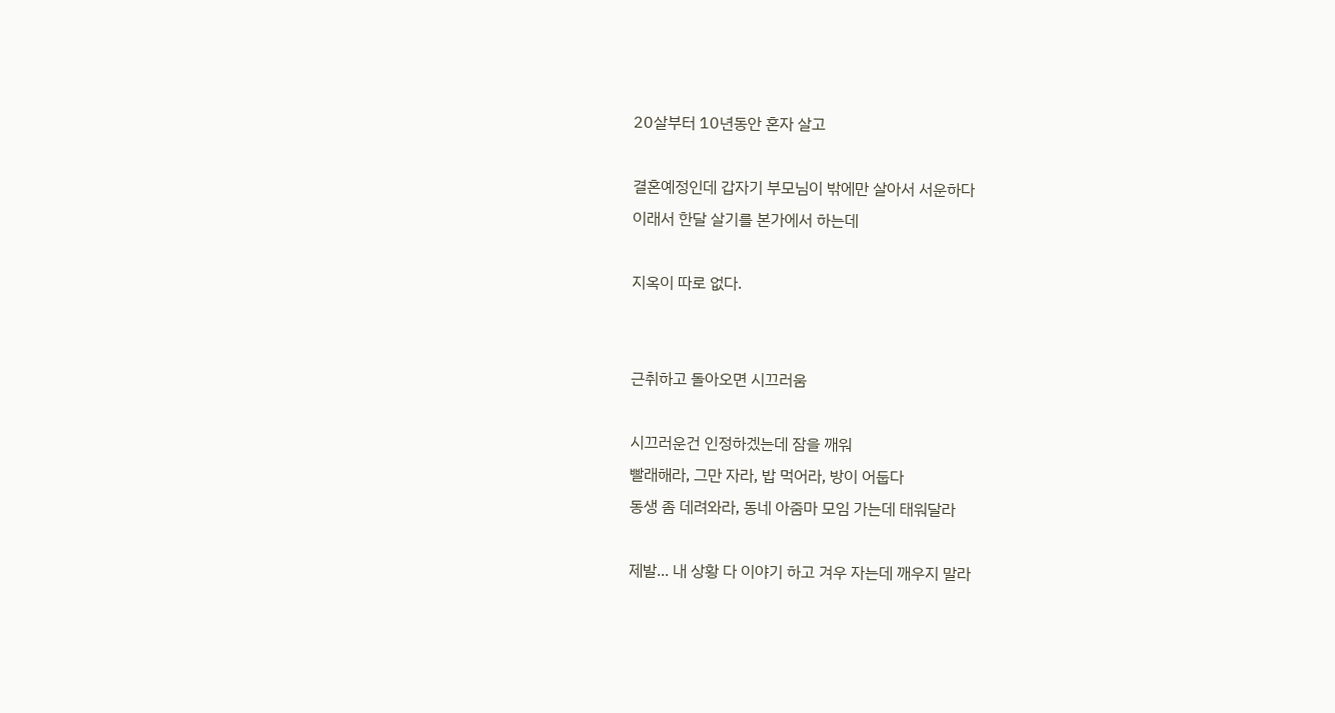20살부터 10년동안 혼자 살고

결혼예정인데 갑자기 부모님이 밖에만 살아서 서운하다
이래서 한달 살기를 본가에서 하는데

지옥이 따로 없다.


근취하고 돌아오면 시끄러움

시끄러운건 인정하겠는데 잠을 깨워
빨래해라, 그만 자라, 밥 먹어라, 방이 어둡다
동생 좀 데려와라, 동네 아줌마 모임 가는데 태워달라

제발... 내 상황 다 이야기 하고 겨우 자는데 깨우지 말라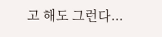고 해도 그런다...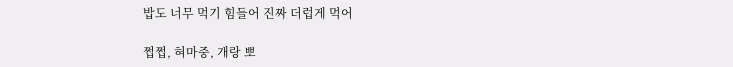밥도 너무 먹기 힘들어 진짜 더럽게 먹어

쩝쩝, 혀마중, 개랑 뽀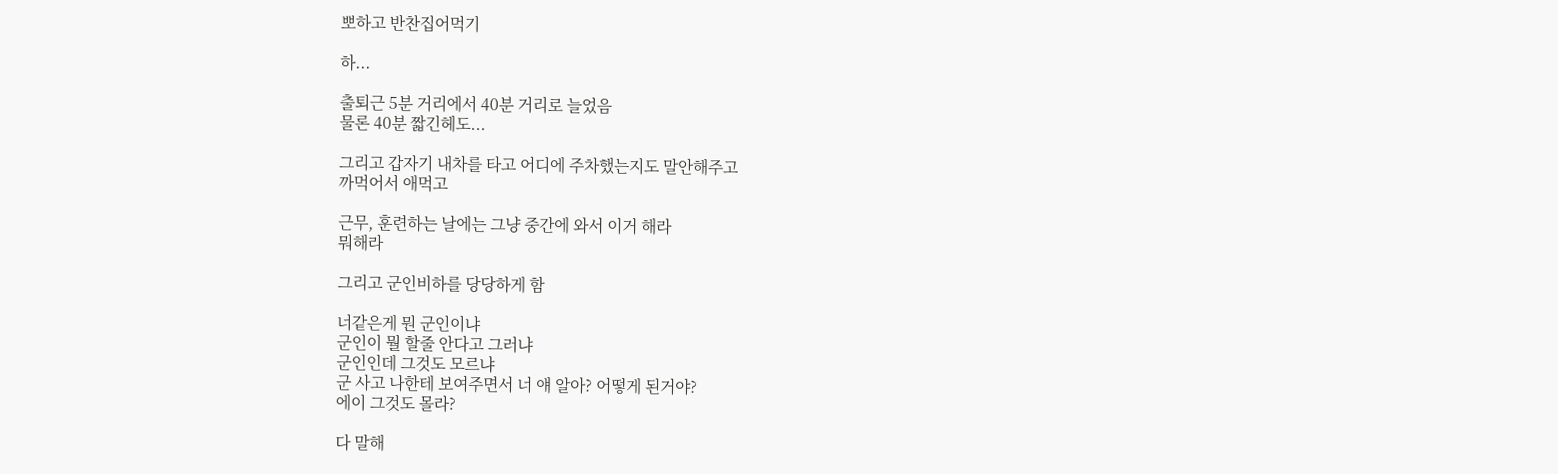뽀하고 반찬집어먹기

하...

출퇴근 5분 거리에서 40분 거리로 늘었음
물론 40분 짧긴헤도...

그리고 갑자기 내차를 타고 어디에 주차했는지도 말안해주고
까먹어서 애먹고

근무, 훈련하는 날에는 그냥 중간에 와서 이거 해라
뭐해라

그리고 군인비하를 당당하게 함

너같은게 뭔 군인이냐
군인이 뭘 할줄 안다고 그러냐
군인인데 그것도 모르냐
군 사고 나한테 보여주면서 너 얘 알아? 어떻게 된거야?
에이 그것도 몰라?

다 말해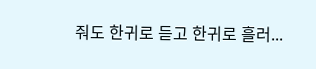줘도 한귀로 듣고 한귀로 흘러...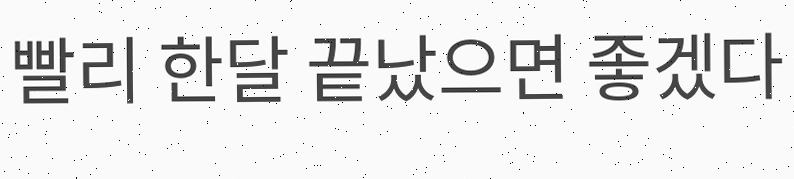빨리 한달 끝났으면 좋겠다